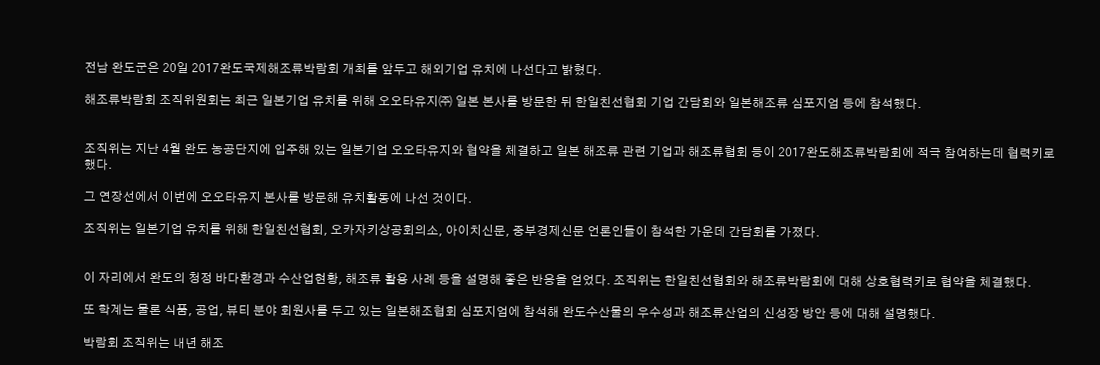전남 완도군은 20일 2017완도국제해조류박람회 개최를 앞두고 해외기업 유치에 나선다고 밝혔다.

해조류박람회 조직위원회는 최근 일본기업 유치를 위해 오오타유지㈜ 일본 본사를 방문한 뒤 한일친선협회 기업 간담회와 일본해조류 심포지엄 등에 참석했다.


조직위는 지난 4월 완도 농공단지에 입주해 있는 일본기업 오오타유지와 협약을 체결하고 일본 해조류 관련 기업과 해조류협회 등이 2017완도해조류박람회에 적극 참여하는데 협력키로 했다.

그 연장선에서 이번에 오오타유지 본사를 방문해 유치활동에 나선 것이다.

조직위는 일본기업 유치를 위해 한일친선협회, 오카자키상공회의소, 아이치신문, 중부경제신문 언론인들이 참석한 가운데 간담회를 가졌다.


이 자리에서 완도의 청정 바다환경과 수산업현황, 해조류 활용 사례 등을 설명해 좋은 반응을 얻었다. 조직위는 한일친선협회와 해조류박람회에 대해 상호협력키로 협약을 체결했다.

또 학계는 물론 식품, 공업, 뷰티 분야 회원사를 두고 있는 일본해조협회 심포지엄에 참석해 완도수산물의 우수성과 해조류산업의 신성장 방안 등에 대해 설명했다.

박람회 조직위는 내년 해조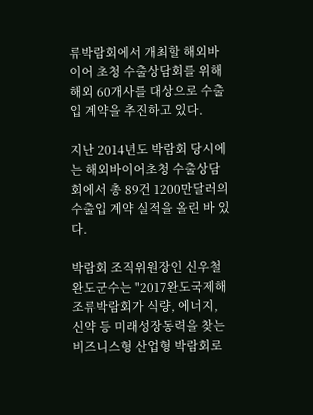류박람회에서 개최할 해외바이어 초청 수출상담회를 위해 해외 60개사를 대상으로 수출입 계약을 추진하고 있다.

지난 2014년도 박람회 당시에는 해외바이어초청 수출상담회에서 총 89건 1200만달러의 수출입 계약 실적을 올린 바 있다.

박람회 조직위원장인 신우철 완도군수는 "2017완도국제해조류박람회가 식량, 에너지, 신약 등 미래성장동력을 찾는 비즈니스형 산업형 박람회로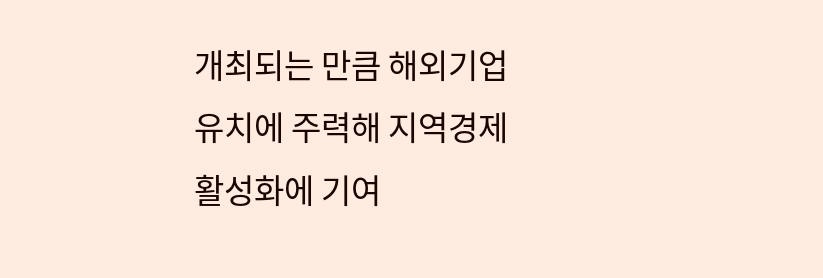개최되는 만큼 해외기업 유치에 주력해 지역경제 활성화에 기여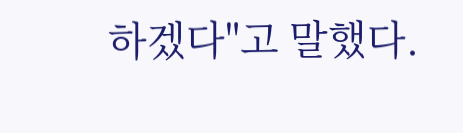하겠다"고 말했다.